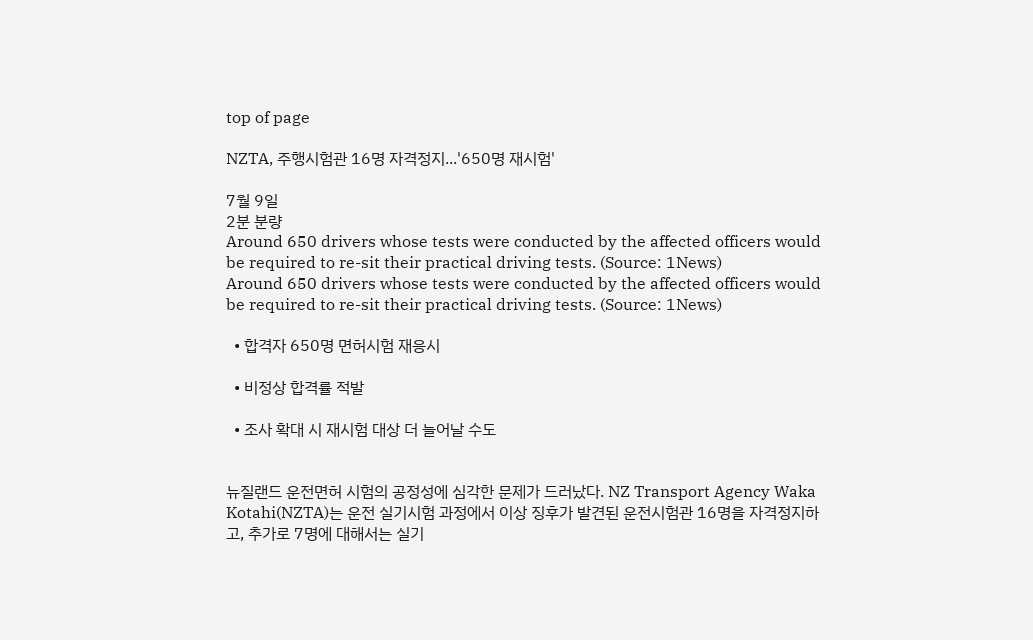top of page

NZTA, 주행시험관 16명 자격정지...'650명 재시험'

7월 9일
2분 분량
Around 650 drivers whose tests were conducted by the affected officers would be required to re-sit their practical driving tests. (Source: 1News)
Around 650 drivers whose tests were conducted by the affected officers would be required to re-sit their practical driving tests. (Source: 1News)

  • 합격자 650명 면허시험 재응시

  • 비정상 합격률 적발

  • 조사 확대 시 재시험 대상 더 늘어날 수도


뉴질랜드 운전면허 시험의 공정성에 심각한 문제가 드러났다. NZ Transport Agency Waka Kotahi(NZTA)는 운전 실기시험 과정에서 이상 징후가 발견된 운전시험관 16명을 자격정지하고, 추가로 7명에 대해서는 실기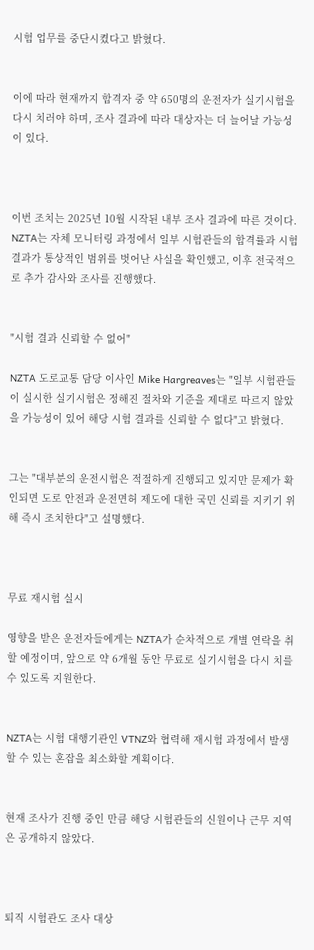시험 업무를 중단시켰다고 밝혔다.


이에 따라 현재까지 합격자 중 약 650명의 운전자가 실기시험을 다시 치러야 하며, 조사 결과에 따라 대상자는 더 늘어날 가능성이 있다.



이번 조치는 2025년 10월 시작된 내부 조사 결과에 따른 것이다. NZTA는 자체 모니터링 과정에서 일부 시험관들의 합격률과 시험 결과가 통상적인 범위를 벗어난 사실을 확인했고, 이후 전국적으로 추가 감사와 조사를 진행했다.


"시험 결과 신뢰할 수 없어"

NZTA 도로교통 담당 이사인 Mike Hargreaves는 "일부 시험관들이 실시한 실기시험은 정해진 절차와 기준을 제대로 따르지 않았을 가능성이 있어 해당 시험 결과를 신뢰할 수 없다"고 밝혔다.


그는 "대부분의 운전시험은 적절하게 진행되고 있지만 문제가 확인되면 도로 안전과 운전면허 제도에 대한 국민 신뢰를 지키기 위해 즉시 조치한다"고 설명했다.



무료 재시험 실시

영향을 받은 운전자들에게는 NZTA가 순차적으로 개별 연락을 취할 예정이며, 앞으로 약 6개월 동안 무료로 실기시험을 다시 치를 수 있도록 지원한다.


NZTA는 시험 대행기관인 VTNZ와 협력해 재시험 과정에서 발생할 수 있는 혼잡을 최소화할 계획이다.


현재 조사가 진행 중인 만큼 해당 시험관들의 신원이나 근무 지역은 공개하지 않았다.



퇴직 시험관도 조사 대상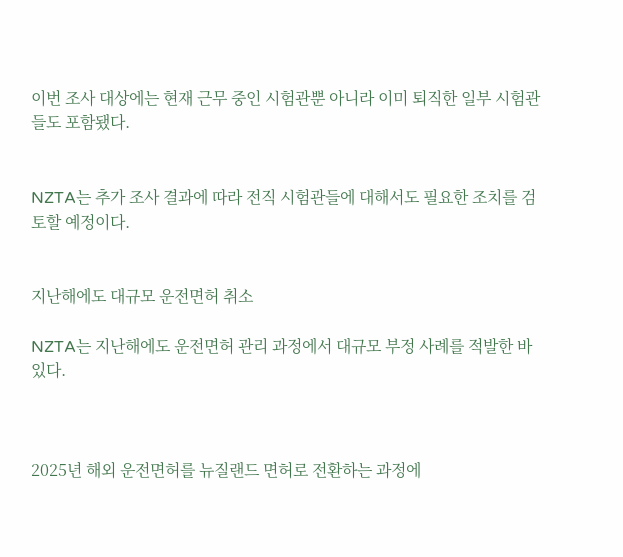이번 조사 대상에는 현재 근무 중인 시험관뿐 아니라 이미 퇴직한 일부 시험관들도 포함됐다.


NZTA는 추가 조사 결과에 따라 전직 시험관들에 대해서도 필요한 조치를 검토할 예정이다.


지난해에도 대규모 운전면허 취소

NZTA는 지난해에도 운전면허 관리 과정에서 대규모 부정 사례를 적발한 바 있다.



2025년 해외 운전면허를 뉴질랜드 면허로 전환하는 과정에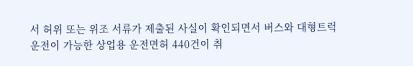서 허위 또는 위조 서류가 제출된 사실이 확인되면서 버스와 대형트럭 운전이 가능한 상업용 운전면허 440건이 취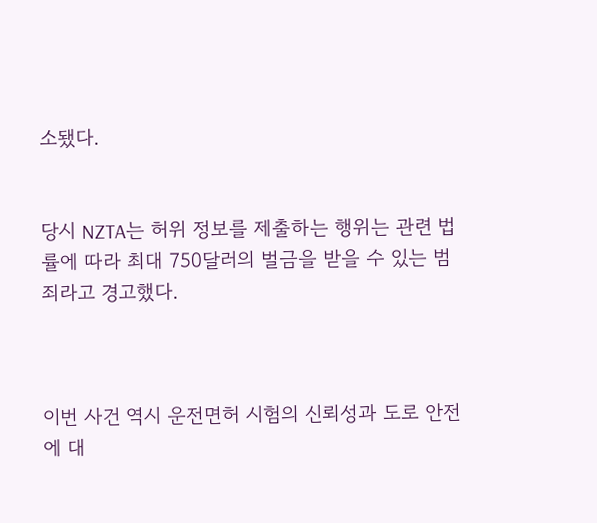소됐다.


당시 NZTA는 허위 정보를 제출하는 행위는 관련 법률에 따라 최대 750달러의 벌금을 받을 수 있는 범죄라고 경고했다.



이번 사건 역시 운전면허 시험의 신뢰성과 도로 안전에 대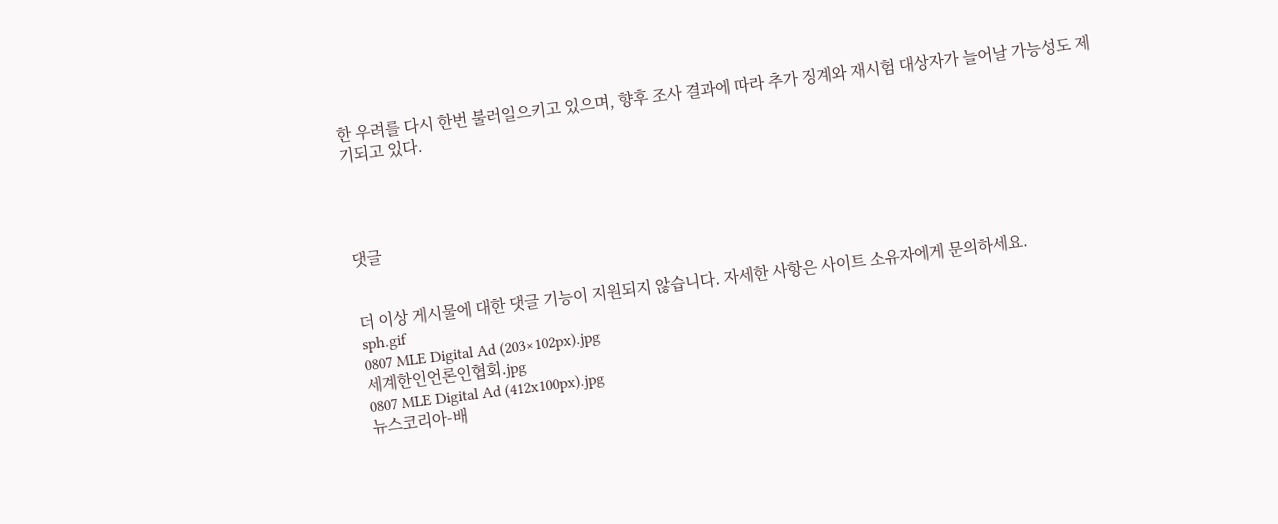한 우려를 다시 한번 불러일으키고 있으며, 향후 조사 결과에 따라 추가 징계와 재시험 대상자가 늘어날 가능성도 제기되고 있다.




댓글


더 이상 게시물에 대한 댓글 기능이 지원되지 않습니다. 자세한 사항은 사이트 소유자에게 문의하세요.
sph.gif
0807 MLE Digital Ad (203×102px).jpg
세계한인언론인협회.jpg
0807 MLE Digital Ad (412x100px).jpg
뉴스코리아-배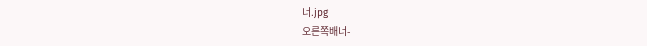너.jpg
오른쪽배너-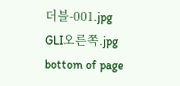더블-001.jpg
GLI오른쪽.jpg
bottom of page